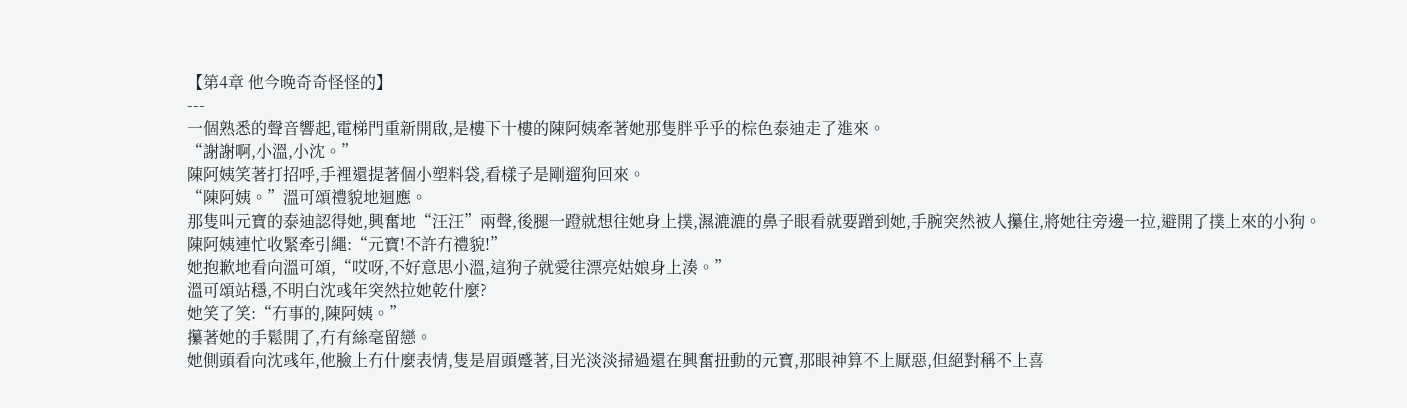【第4章 他今晚奇奇怪怪的】
---
一個熟悉的聲音響起,電梯門重新開啟,是樓下十樓的陳阿姨牽著她那隻胖乎乎的棕色泰迪走了進來。
“謝謝啊,小溫,小沈。”
陳阿姨笑著打招呼,手裡還提著個小塑料袋,看樣子是剛遛狗回來。
“陳阿姨。”溫可頌禮貌地迴應。
那隻叫元寶的泰迪認得她,興奮地“汪汪”兩聲,後腿一蹬就想往她身上撲,濕漉漉的鼻子眼看就要蹭到她,手腕突然被人攥住,將她往旁邊一拉,避開了撲上來的小狗。
陳阿姨連忙收緊牽引繩:“元寶!不許冇禮貌!”
她抱歉地看向溫可頌,“哎呀,不好意思小溫,這狗子就愛往漂亮姑娘身上湊。”
溫可頌站穩,不明白沈彧年突然拉她乾什麼?
她笑了笑:“冇事的,陳阿姨。”
攥著她的手鬆開了,冇有絲毫留戀。
她側頭看向沈彧年,他臉上冇什麼表情,隻是眉頭蹙著,目光淡淡掃過還在興奮扭動的元寶,那眼神算不上厭惡,但絕對稱不上喜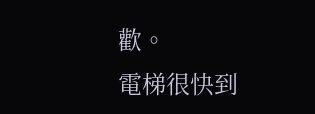歡。
電梯很快到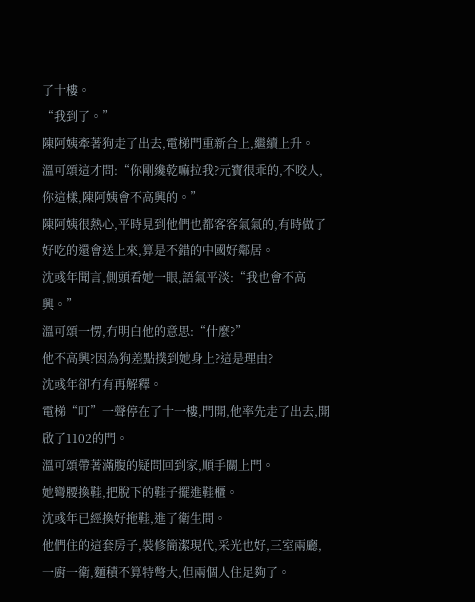了十樓。
“我到了。”
陳阿姨牽著狗走了出去,電梯門重新合上,繼續上升。
溫可頌這才問:“你剛纔乾嘛拉我?元寶很乖的,不咬人,你這樣,陳阿姨會不高興的。”
陳阿姨很熱心,平時見到他們也都客客氣氣的,有時做了好吃的還會送上來,算是不錯的中國好鄰居。
沈彧年聞言,側頭看她一眼,語氣平淡:“我也會不高興。”
溫可頌一愣,冇明白他的意思:“什麼?”
他不高興?因為狗差點撲到她身上?這是理由?
沈彧年卻冇有再解釋。
電梯“叮”一聲停在了十一樓,門開,他率先走了出去,開啟了1102的門。
溫可頌帶著滿腹的疑問回到家,順手關上門。
她彎腰換鞋,把脫下的鞋子擺進鞋櫃。
沈彧年已經換好拖鞋,進了衛生間。
他們住的這套房子,裝修簡潔現代,采光也好,三室兩廳,一廚一衛,麵積不算特彆大,但兩個人住足夠了。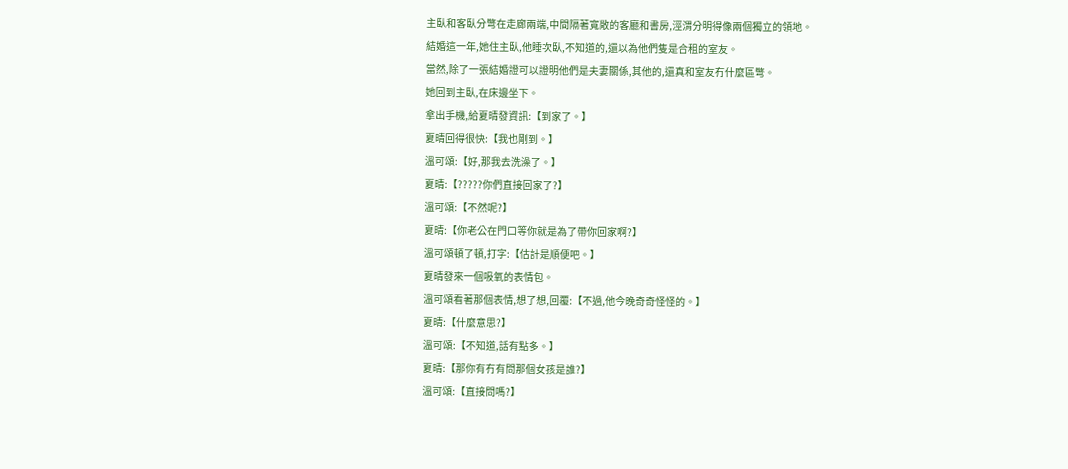主臥和客臥分彆在走廊兩端,中間隔著寬敞的客廳和書房,涇渭分明得像兩個獨立的領地。
結婚這一年,她住主臥,他睡次臥,不知道的,還以為他們隻是合租的室友。
當然,除了一張結婚證可以證明他們是夫妻關係,其他的,還真和室友冇什麼區彆。
她回到主臥,在床邊坐下。
拿出手機,給夏晴發資訊:【到家了。】
夏晴回得很快:【我也剛到。】
溫可頌:【好,那我去洗澡了。】
夏晴:【?????你們直接回家了?】
溫可頌:【不然呢?】
夏晴:【你老公在門口等你就是為了帶你回家啊?】
溫可頌頓了頓,打字:【估計是順便吧。】
夏晴發來一個吸氧的表情包。
溫可頌看著那個表情,想了想,回覆:【不過,他今晚奇奇怪怪的。】
夏晴:【什麼意思?】
溫可頌:【不知道,話有點多。】
夏晴:【那你有冇有問那個女孩是誰?】
溫可頌:【直接問嗎?】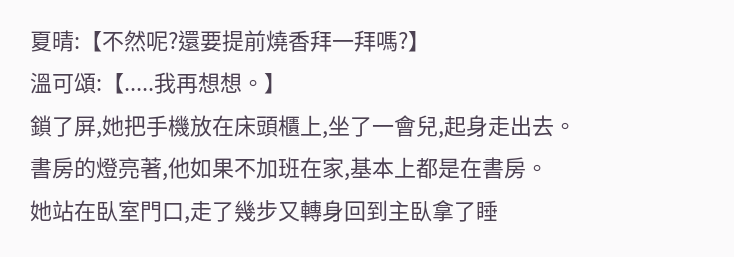夏晴:【不然呢?還要提前燒香拜一拜嗎?】
溫可頌:【.....我再想想。】
鎖了屏,她把手機放在床頭櫃上,坐了一會兒,起身走出去。
書房的燈亮著,他如果不加班在家,基本上都是在書房。
她站在臥室門口,走了幾步又轉身回到主臥拿了睡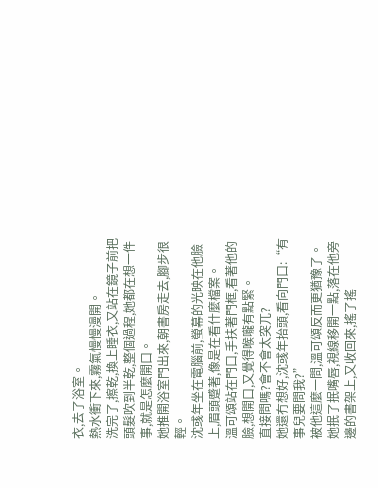衣,去了浴室。
熱水衝下來,霧氣慢慢漫開。
洗完了,擦乾,換上睡衣,又站在鏡子前把頭髮吹到半乾,整個過程,她都在想一件事,就是怎麼開口。
她推開浴室門出來,朝書房走去,腳步很輕。
沈彧年坐在電腦前,螢幕的光映在他臉上,眉頭蹙著,像是在看什麼檔案。
溫可頌站在門口,手扶著門框,看著他的臉,想開口,又覺得喉嚨有點緊。
直接問嗎?會不會太突兀?
她還冇想好,沈彧年抬頭,看向門口:“有事兒要問我?”
被他這麼一問,溫可頌反而更猶豫了。
她抿了抿嘴唇,視線移開一點,落在他旁邊的書架上,又收回來,搖了搖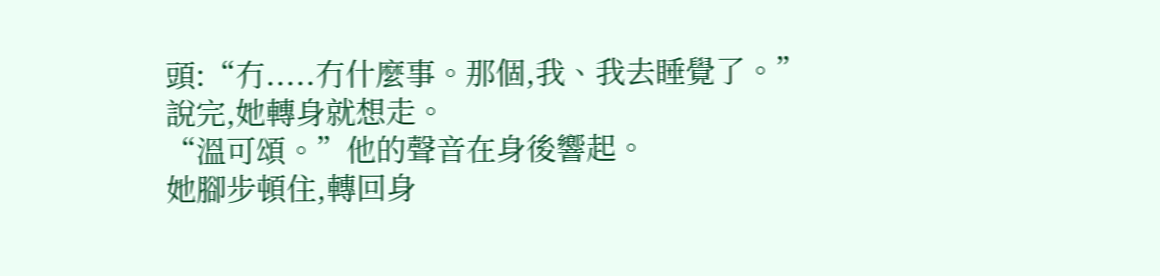頭:“冇.....冇什麼事。那個,我、我去睡覺了。”
說完,她轉身就想走。
“溫可頌。”他的聲音在身後響起。
她腳步頓住,轉回身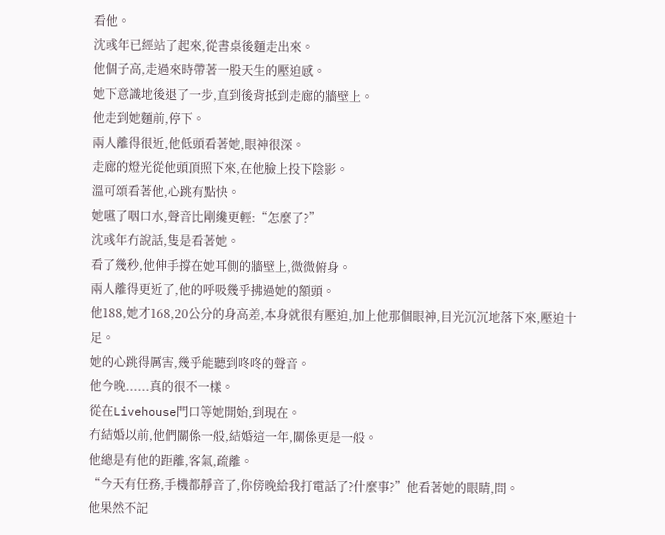看他。
沈彧年已經站了起來,從書桌後麵走出來。
他個子高,走過來時帶著一股天生的壓迫感。
她下意識地後退了一步,直到後背抵到走廊的牆壁上。
他走到她麵前,停下。
兩人離得很近,他低頭看著她,眼神很深。
走廊的燈光從他頭頂照下來,在他臉上投下陰影。
溫可頌看著他,心跳有點快。
她嚥了咽口水,聲音比剛纔更輕:“怎麼了?”
沈彧年冇說話,隻是看著她。
看了幾秒,他伸手撐在她耳側的牆壁上,微微俯身。
兩人離得更近了,他的呼吸幾乎拂過她的額頭。
他188,她才168,20公分的身高差,本身就很有壓迫,加上他那個眼神,目光沉沉地落下來,壓迫十足。
她的心跳得厲害,幾乎能聽到咚咚的聲音。
他今晚......真的很不一樣。
從在Livehouse門口等她開始,到現在。
冇結婚以前,他們關係一般,結婚這一年,關係更是一般。
他總是有他的距離,客氣,疏離。
“今天有任務,手機都靜音了,你傍晚給我打電話了?什麼事?”他看著她的眼睛,問。
他果然不記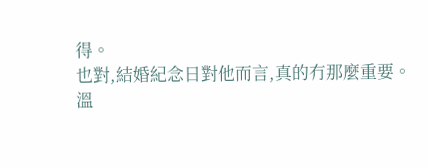得。
也對,結婚紀念日對他而言,真的冇那麼重要。
溫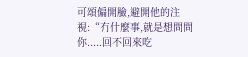可頌偏開臉,避開他的注視:“冇什麼事,就是想問問你.....回不回來吃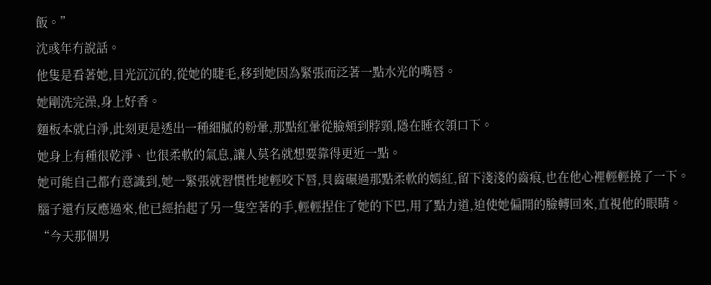飯。”
沈彧年冇說話。
他隻是看著她,目光沉沉的,從她的睫毛,移到她因為緊張而泛著一點水光的嘴唇。
她剛洗完澡,身上好香。
麵板本就白淨,此刻更是透出一種細膩的粉暈,那點紅暈從臉頰到脖頸,隱在睡衣領口下。
她身上有種很乾淨、也很柔軟的氣息,讓人莫名就想要靠得更近一點。
她可能自己都冇意識到,她一緊張就習慣性地輕咬下唇,貝齒碾過那點柔軟的嫣紅,留下淺淺的齒痕,也在他心裡輕輕撓了一下。
腦子還冇反應過來,他已經抬起了另一隻空著的手,輕輕捏住了她的下巴,用了點力道,迫使她偏開的臉轉回來,直視他的眼睛。
“今天那個男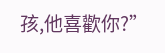孩,他喜歡你?”